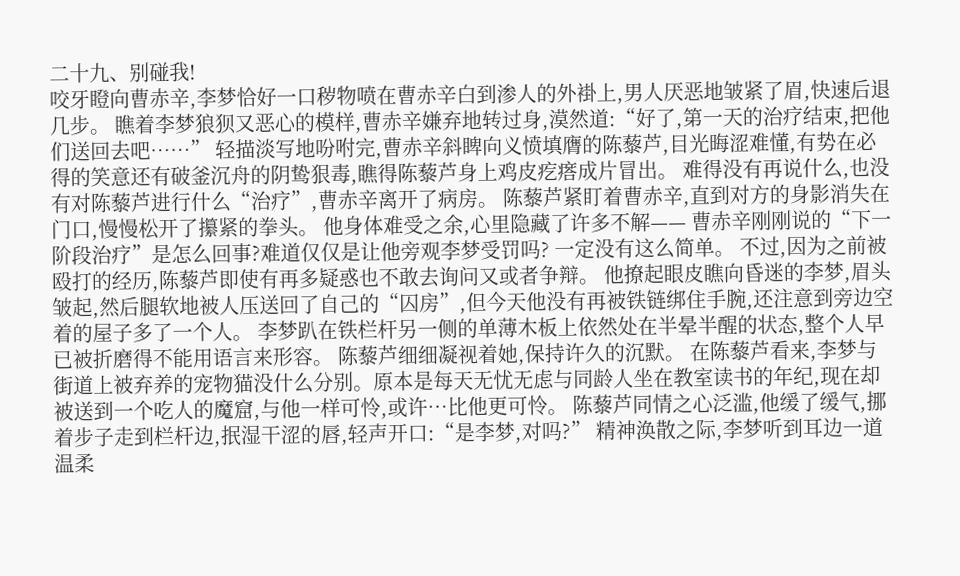二十九、别碰我!
咬牙瞪向曹赤辛,李梦恰好一口秽物喷在曹赤辛白到渗人的外褂上,男人厌恶地皱紧了眉,快速后退几步。 瞧着李梦狼狈又恶心的模样,曹赤辛嫌弃地转过身,漠然道:“好了,第一天的治疗结束,把他们送回去吧……” 轻描淡写地吩咐完,曹赤辛斜睥向义愤填膺的陈藜芦,目光晦涩难懂,有势在必得的笑意还有破釜沉舟的阴鸷狠毒,瞧得陈藜芦身上鸡皮疙瘩成片冒出。 难得没有再说什么,也没有对陈藜芦进行什么“治疗”,曹赤辛离开了病房。 陈藜芦紧盯着曹赤辛,直到对方的身影消失在门口,慢慢松开了攥紧的拳头。 他身体难受之余,心里隐藏了许多不解—— 曹赤辛刚刚说的“下一阶段治疗”是怎么回事?难道仅仅是让他旁观李梦受罚吗? 一定没有这么简单。 不过,因为之前被殴打的经历,陈藜芦即使有再多疑惑也不敢去询问又或者争辩。 他撩起眼皮瞧向昏迷的李梦,眉头皱起,然后腿软地被人压送回了自己的“囚房”,但今天他没有再被铁链绑住手腕,还注意到旁边空着的屋子多了一个人。 李梦趴在铁栏杆另一侧的单薄木板上依然处在半晕半醒的状态,整个人早已被折磨得不能用语言来形容。 陈藜芦细细凝视着她,保持许久的沉默。 在陈藜芦看来,李梦与街道上被弃养的宠物猫没什么分别。原本是每天无忧无虑与同龄人坐在教室读书的年纪,现在却被送到一个吃人的魔窟,与他一样可怜,或许…比他更可怜。 陈藜芦同情之心泛滥,他缓了缓气,挪着步子走到栏杆边,抿湿干涩的唇,轻声开口:“是李梦,对吗?” 精神涣散之际,李梦听到耳边一道温柔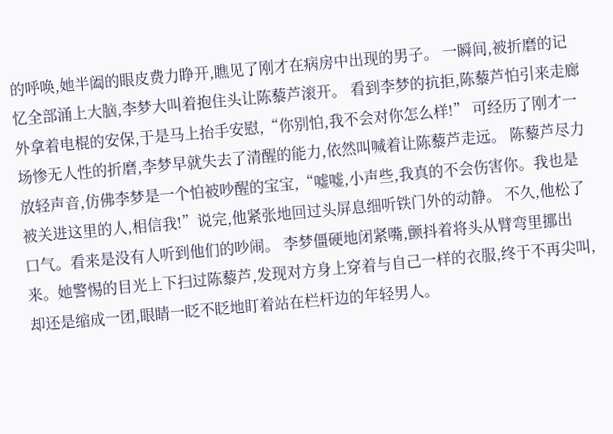的呼唤,她半阖的眼皮费力睁开,瞧见了刚才在病房中出现的男子。 一瞬间,被折磨的记忆全部涌上大脑,李梦大叫着抱住头让陈藜芦滚开。 看到李梦的抗拒,陈藜芦怕引来走廊外拿着电棍的安保,于是马上抬手安慰,“你别怕,我不会对你怎么样!” 可经历了刚才一场惨无人性的折磨,李梦早就失去了清醒的能力,依然叫喊着让陈藜芦走远。 陈藜芦尽力放轻声音,仿佛李梦是一个怕被吵醒的宝宝,“嘘嘘,小声些,我真的不会伤害你。我也是被关进这里的人,相信我!”说完,他紧张地回过头屏息细听铁门外的动静。 不久,他松了口气。看来是没有人听到他们的吵闹。 李梦僵硬地闭紧嘴,颤抖着将头从臂弯里挪出来。她警惕的目光上下扫过陈藜芦,发现对方身上穿着与自己一样的衣服,终于不再尖叫,却还是缩成一团,眼睛一眨不眨地盯着站在栏杆边的年轻男人。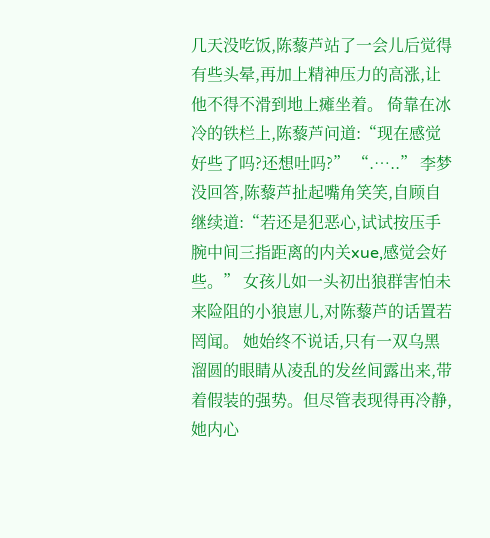几天没吃饭,陈藜芦站了一会儿后觉得有些头晕,再加上精神压力的高涨,让他不得不滑到地上瘫坐着。 倚靠在冰冷的铁栏上,陈藜芦问道:“现在感觉好些了吗?还想吐吗?” “.…..” 李梦没回答,陈藜芦扯起嘴角笑笑,自顾自继续道:“若还是犯恶心,试试按压手腕中间三指距离的内关xue,感觉会好些。” 女孩儿如一头初出狼群害怕未来险阻的小狼崽儿,对陈藜芦的话置若罔闻。 她始终不说话,只有一双乌黑溜圆的眼睛从凌乱的发丝间露出来,带着假装的强势。但尽管表现得再冷静,她内心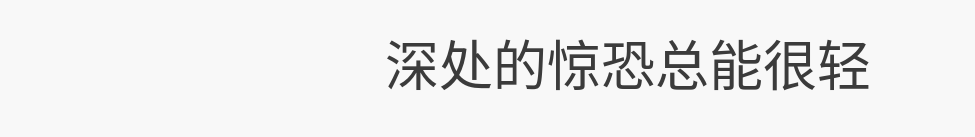深处的惊恐总能很轻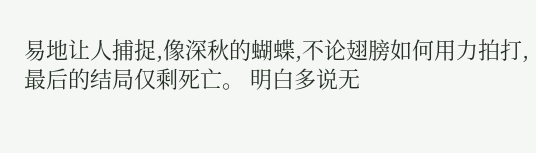易地让人捕捉,像深秋的蝴蝶,不论翅膀如何用力拍打,最后的结局仅剩死亡。 明白多说无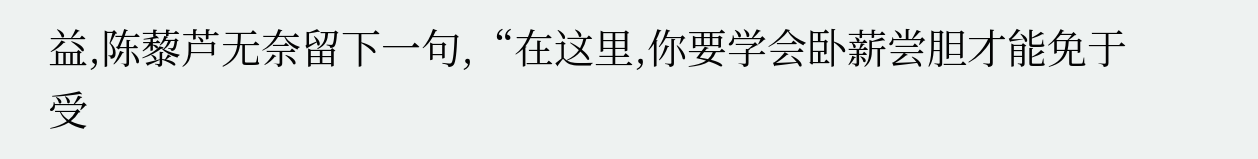益,陈藜芦无奈留下一句,“在这里,你要学会卧薪尝胆才能免于受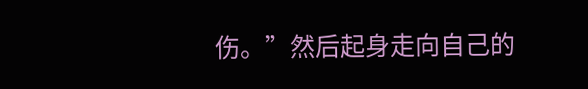伤。”然后起身走向自己的